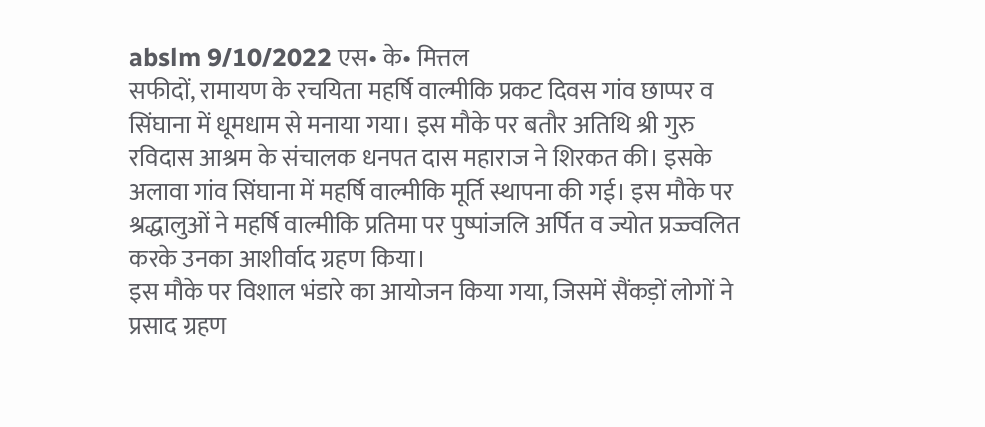abslm 9/10/2022 एस• के• मित्तल
सफीदों, रामायण के रचयिता महर्षि वाल्मीकि प्रकट दिवस गांव छाप्पर व सिंघाना में धूमधाम से मनाया गया। इस मौके पर बतौर अतिथि श्री गुरु रविदास आश्रम के संचालक धनपत दास महाराज ने शिरकत की। इसके अलावा गांव सिंघाना में महर्षि वाल्मीकि मूर्ति स्थापना की गई। इस मौके पर श्रद्धालुओं ने महर्षि वाल्मीकि प्रतिमा पर पुष्पांजलि अर्पित व ज्योत प्रज्ज्वलित करके उनका आशीर्वाद ग्रहण किया।
इस मौके पर विशाल भंडारे का आयोजन किया गया, जिसमें सैंकड़ों लोगों ने प्रसाद ग्रहण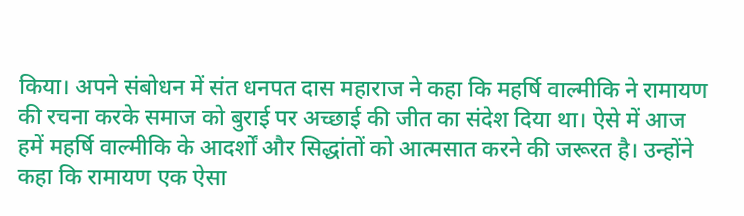किया। अपने संबोधन में संत धनपत दास महाराज ने कहा कि महर्षि वाल्मीकि ने रामायण की रचना करके समाज को बुराई पर अच्छाई की जीत का संदेश दिया था। ऐसे में आज हमें महर्षि वाल्मीकि के आदर्शों और सिद्धांतों को आत्मसात करने की जरूरत है। उन्होंने कहा कि रामायण एक ऐसा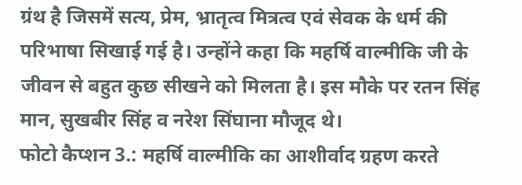ग्रंथ है जिसमें सत्य, प्रेम, भ्रातृत्व मित्रत्व एवं सेवक के धर्म की परिभाषा सिखाई गई है। उन्होंने कहा कि महर्षि वाल्मीकि जी के जीवन से बहुत कुछ सीखने को मिलता है। इस मौके पर रतन सिंह मान, सुखबीर सिंह व नरेश सिंघाना मौजूद थे।
फोटो कैप्शन 3.: महर्षि वाल्मीकि का आशीर्वाद ग्रहण करते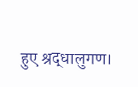हुए श्रद्धालुगण।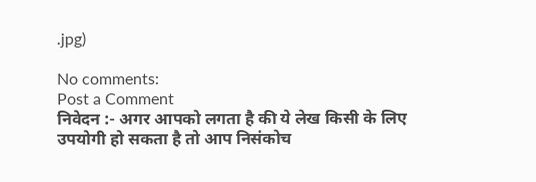.jpg)

No comments:
Post a Comment
निवेदन :- अगर आपको लगता है की ये लेख किसी के लिए उपयोगी हो सकता है तो आप निसंकोच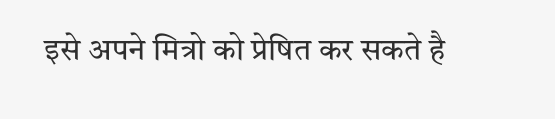इसे अपने मित्रो को प्रेषित कर सकते है